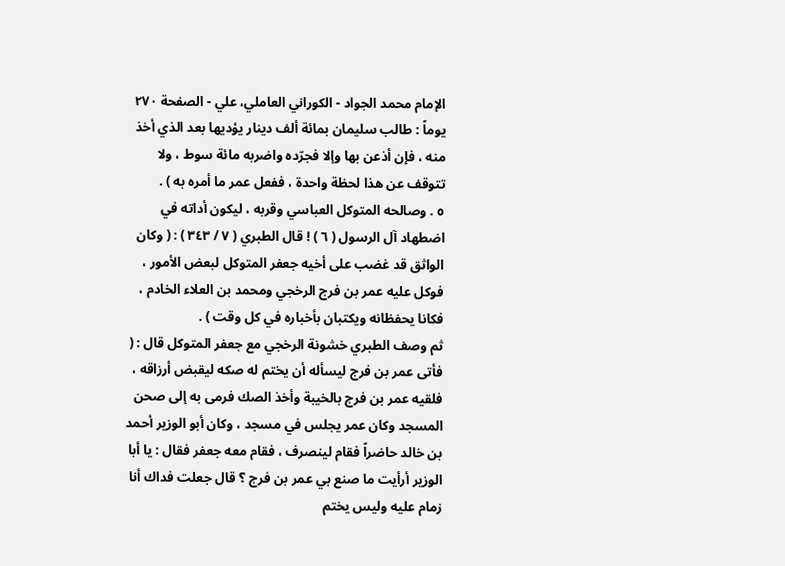الإمام محمد الجواد - الكوراني العاملي، علي - الصفحة ٢٧٠
يوماً : طالب سليمان بمائة ألف دينار يؤديها بعد الذي أخذ منه ، فإن أذعن بها وإلا فجرّده واضربه مائة سوط ، ولا تتوقف عن هذا لحظة واحدة ، ففعل عمر ما أمره به ) .
٥ . وصالحه المتوكل العباسي وقربه ، ليكون أداته في اضطهاد آل الرسول ( ٦ ) ! قال الطبري ( ٧ / ٣٤٣ ) : ( وكان الواثق قد غضب على أخيه جعفر المتوكل لبعض الأمور ، فوكل عليه عمر بن فرج الرخجي ومحمد بن العلاء الخادم ، فكانا يحفظانه ويكتبان بأخباره في كل وقت ) .
ثم وصف الطبري خشونة الرخجي مع جعفر المتوكل قال : ( فأتى عمر بن فرج ليسأله أن يختم له صكه ليقبض أرزاقه ، فلقيه عمر بن فرج بالخيبة وأخذ الصك فرمى به إلى صحن المسجد وكان عمر يجلس في مسجد ، وكان أبو الوزير أحمد بن خالد حاضراً فقام لينصرف ، فقام معه جعفر فقال : يا أبا الوزير أرأيت ما صنع بي عمر بن فرج ؟ قال جعلت فداك أنا زمام عليه وليس يختم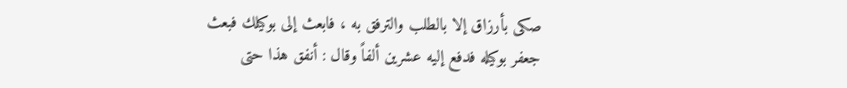صكى بأرزاق إلا بالطلب والترفق به ، فابعث إلى بوكيلك فبعث جعفر بوكيله فدفع إليه عشرين ألفاً وقال : أنفق هذا حتى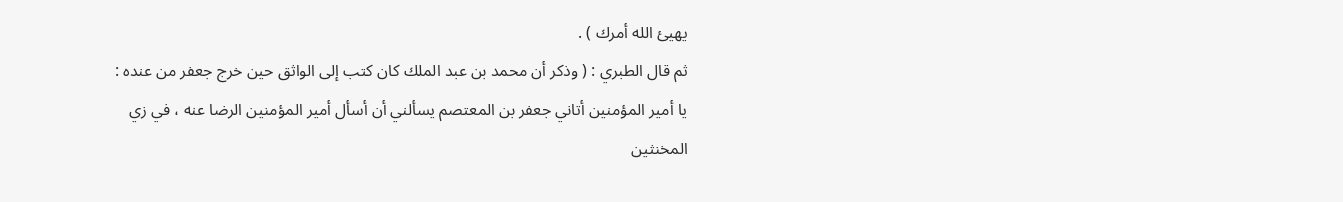يهيئ الله أمرك ) .
ثم قال الطبري : ( وذكر أن محمد بن عبد الملك كان كتب إلى الواثق حين خرج جعفر من عنده : يا أمير المؤمنين أتاني جعفر بن المعتصم يسألني أن أسأل أمير المؤمنين الرضا عنه ، في زي المخنثين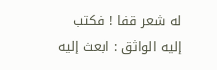له شعر قفا ! فكتب إليه الواثق : ابعث إليه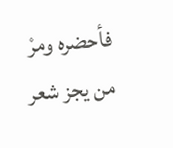فأحضره ومرْ من يجز شعر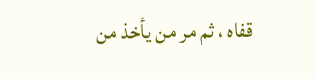قفاه ، ثم مر من يأخذ من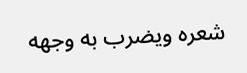شعره ويضرب به وجهه